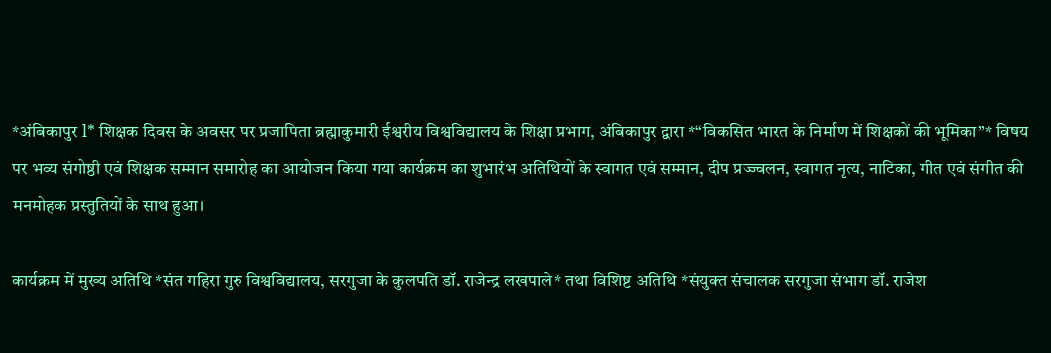*अंबिकापुर l* शिक्षक दिवस के अवसर पर प्रजापिता ब्रह्माकुमारी ईश्वरीय विश्वविद्यालय के शिक्षा प्रभाग, अंबिकापुर द्वारा *“विकसित भारत के निर्माण में शिक्षकों की भूमिका”* विषय पर भव्य संगोष्ठी एवं शिक्षक सम्मान समारोह का आयोजन किया गया कार्यक्रम का शुभारंभ अतिथियों के स्वागत एवं सम्मान, दीप प्रज्ज्वलन, स्वागत नृत्य, नाटिका, गीत एवं संगीत की मनमोहक प्रस्तुतियों के साथ हुआ।

कार्यक्रम में मुख्य अतिथि *संत गहिरा गुरु विश्वविद्यालय, सरगुजा के कुलपति डॉ. राजेन्द्र लखपाले* तथा विशिष्ट अतिथि *संयुक्त संचालक सरगुजा संभाग डॉ. राजेश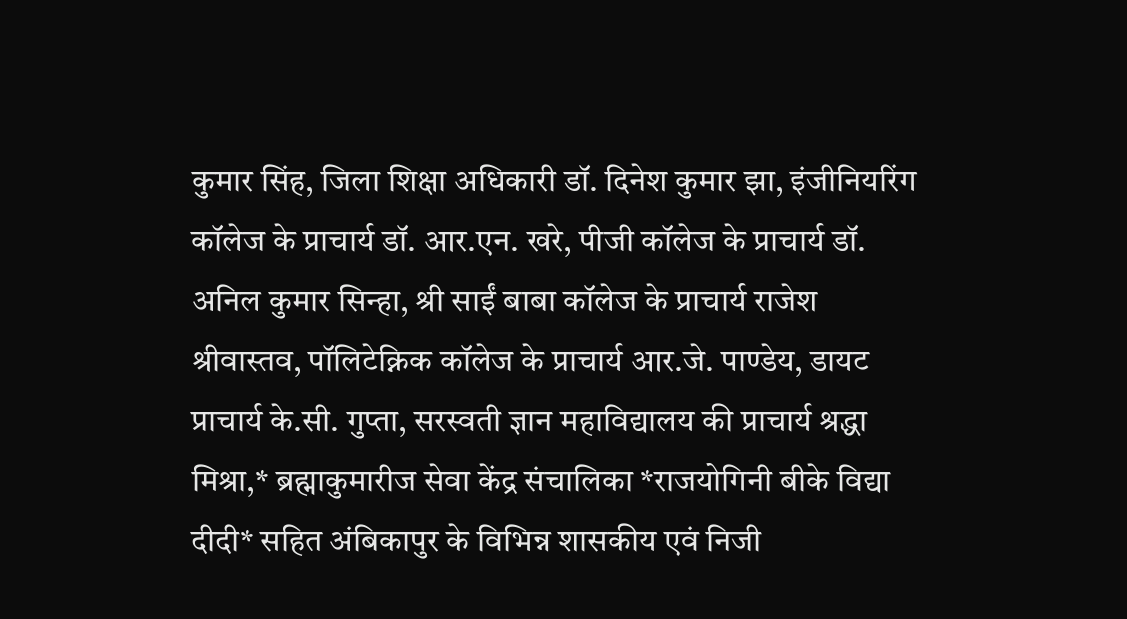कुमार सिंह, जिला शिक्षा अधिकारी डॉ. दिनेश कुमार झा, इंजीनियरिंग कॉलेज के प्राचार्य डॉ. आर.एन. खरे, पीजी कॉलेज के प्राचार्य डॉ. अनिल कुमार सिन्हा, श्री साईं बाबा कॉलेज के प्राचार्य राजेश श्रीवास्तव, पॉलिटेक्निक कॉलेज के प्राचार्य आर.जे. पाण्डेय, डायट प्राचार्य के.सी. गुप्ता, सरस्वती ज्ञान महाविद्यालय की प्राचार्य श्रद्धा मिश्रा,* ब्रह्माकुमारीज सेवा केंद्र संचालिका *राजयोगिनी बीके विद्या दीदी* सहित अंबिकापुर के विभिन्न शासकीय एवं निजी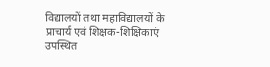विद्यालयों तथा महाविद्यालयों के प्राचार्य एवं शिक्षक-शिक्षिकाएं उपस्थित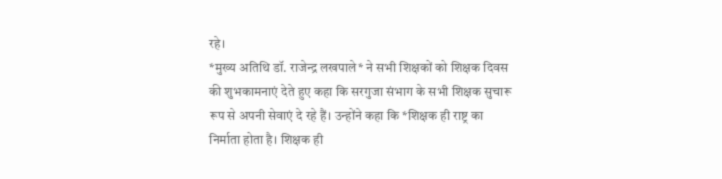रहे।
*मुख्य अतिथि डॉ. राजेन्द्र लखपाले* ने सभी शिक्षकों को शिक्षक दिवस की शुभकामनाएं देते हुए कहा कि सरगुजा संभाग के सभी शिक्षक सुचारू रूप से अपनी सेवाएं दे रहे हैं। उन्होंने कहा कि *शिक्षक ही राष्ट्र का निर्माता होता है। शिक्षक ही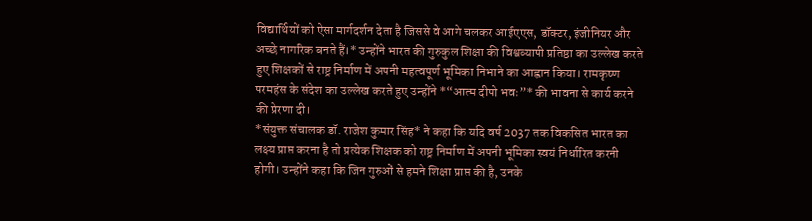विद्यार्थियों को ऐसा मार्गदर्शन देता है जिससे वे आगे चलकर आईएएस, डॉक्टर, इंजीनियर और अच्छे नागरिक बनते हैं।* उन्होंने भारत की गुरुकुल शिक्षा की विश्वव्यापी प्रतिष्ठा का उल्लेख करते हुए शिक्षकों से राष्ट्र निर्माण में अपनी महत्वपूर्ण भूमिका निभाने का आह्वान किया। रामकृष्ण परमहंस के संदेश का उल्लेख करते हुए उन्होंने *“आत्म दीपो भवः”* की भावना से कार्य करने की प्रेरणा दी।
*संयुक्त संचालक डॉ. राजेश कुमार सिंह* ने कहा कि यदि वर्ष 2037 तक विकसित भारत का लक्ष्य प्राप्त करना है तो प्रत्येक शिक्षक को राष्ट्र निर्माण में अपनी भूमिका स्वयं निर्धारित करनी होगी। उन्होंने कहा कि जिन गुरुओं से हमने शिक्षा प्राप्त की है, उनके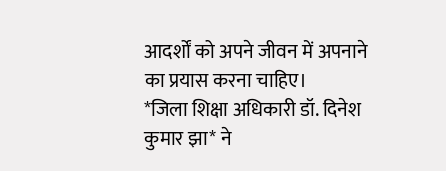आदर्शों को अपने जीवन में अपनाने का प्रयास करना चाहिए।
*जिला शिक्षा अधिकारी डॉ. दिनेश कुमार झा* ने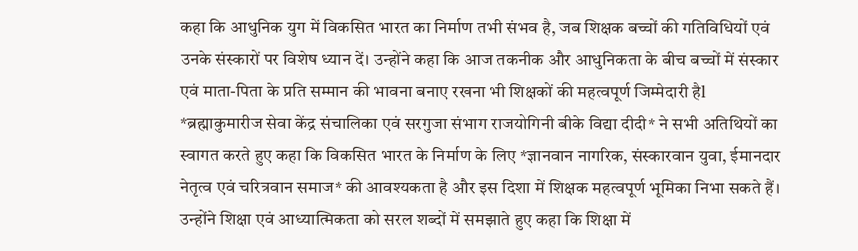कहा कि आधुनिक युग में विकसित भारत का निर्माण तभी संभव है, जब शिक्षक बच्चों की गतिविधियों एवं उनके संस्कारों पर विशेष ध्यान दें। उन्होंने कहा कि आज तकनीक और आधुनिकता के बीच बच्चों में संस्कार एवं माता-पिता के प्रति सम्मान की भावना बनाए रखना भी शिक्षकों की महत्वपूर्ण जिम्मेदारी हैl *ब्रह्माकुमारीज सेवा केंद्र संचालिका एवं सरगुजा संभाग राजयोगिनी बीके विद्या दीदी* ने सभी अतिथियों का स्वागत करते हुए कहा कि विकसित भारत के निर्माण के लिए *ज्ञानवान नागरिक, संस्कारवान युवा, ईमानदार नेतृत्व एवं चरित्रवान समाज* की आवश्यकता है और इस दिशा में शिक्षक महत्वपूर्ण भूमिका निभा सकते हैं। उन्होंने शिक्षा एवं आध्यात्मिकता को सरल शब्दों में समझाते हुए कहा कि शिक्षा में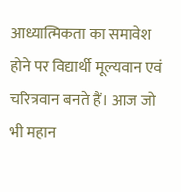आध्यात्मिकता का समावेश होने पर विद्यार्थी मूल्यवान एवं चरित्रवान बनते हैं। आज जो भी महान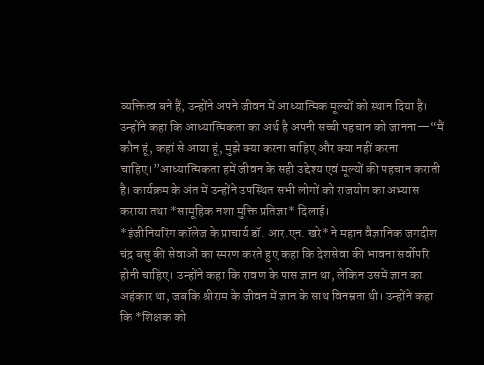व्यक्तित्व बने हैं, उन्होंने अपने जीवन में आध्यात्मिक मूल्यों को स्थान दिया है।
उन्होंने कहा कि आध्यात्मिकता का अर्थ है अपनी सच्ची पहचान को जानना—“मैं कौन हूं, कहां से आया हूं, मुझे क्या करना चाहिए और क्या नहीं करना चाहिए।”आध्यात्मिकता हमें जीवन के सही उद्देश्य एवं मूल्यों की पहचान कराती है। कार्यक्रम के अंत में उन्होंने उपस्थित सभी लोगों को राजयोग का अभ्यास कराया तथा *सामूहिक नशा मुक्ति प्रतिज्ञा* दिलाई।
*इंजीनियरिंग कॉलेज के प्राचार्य डॉ. आर.एन. खरे* ने महान वैज्ञानिक जगदीश चंद्र बसु की सेवाओं का स्मरण करते हुए कहा कि देशसेवा की भावना सर्वोपरि होनी चाहिए। उन्होंने कहा कि रावण के पास ज्ञान था, लेकिन उसमें ज्ञान का अहंकार था, जबकि श्रीराम के जीवन में ज्ञान के साथ विनम्रता थी। उन्होंने कहा कि *शिक्षक को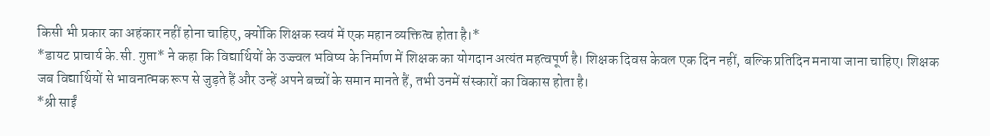किसी भी प्रकार का अहंकार नहीं होना चाहिए, क्योंकि शिक्षक स्वयं में एक महान व्यक्तित्व होता है।*
*डायट प्राचार्य के.सी. गुप्ता* ने कहा कि विद्यार्थियों के उज्ज्वल भविष्य के निर्माण में शिक्षक का योगदान अत्यंत महत्वपूर्ण है। शिक्षक दिवस केवल एक दिन नहीं, बल्कि प्रतिदिन मनाया जाना चाहिए। शिक्षक जब विद्यार्थियों से भावनात्मक रूप से जुड़ते हैं और उन्हें अपने बच्चों के समान मानते हैं, तभी उनमें संस्कारों का विकास होता है।
*श्री साईं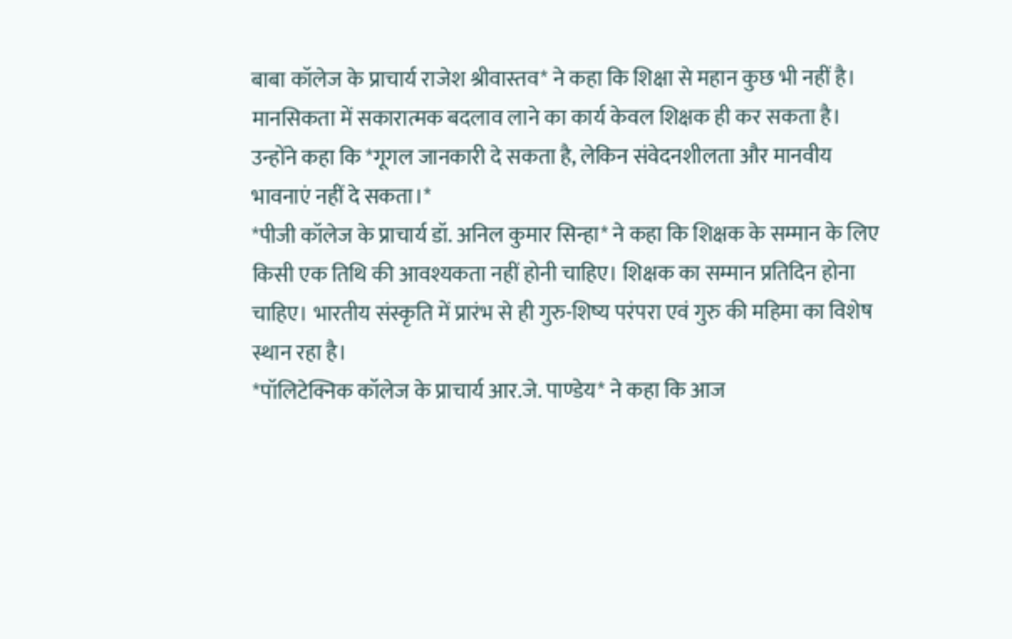बाबा कॉलेज के प्राचार्य राजेश श्रीवास्तव* ने कहा कि शिक्षा से महान कुछ भी नहीं है। मानसिकता में सकारात्मक बदलाव लाने का कार्य केवल शिक्षक ही कर सकता है। उन्होंने कहा कि *गूगल जानकारी दे सकता है, लेकिन संवेदनशीलता और मानवीय भावनाएं नहीं दे सकता।*
*पीजी कॉलेज के प्राचार्य डॉ. अनिल कुमार सिन्हा* ने कहा कि शिक्षक के सम्मान के लिए किसी एक तिथि की आवश्यकता नहीं होनी चाहिए। शिक्षक का सम्मान प्रतिदिन होना चाहिए। भारतीय संस्कृति में प्रारंभ से ही गुरु-शिष्य परंपरा एवं गुरु की महिमा का विशेष स्थान रहा है।
*पॉलिटेक्निक कॉलेज के प्राचार्य आर.जे. पाण्डेय* ने कहा कि आज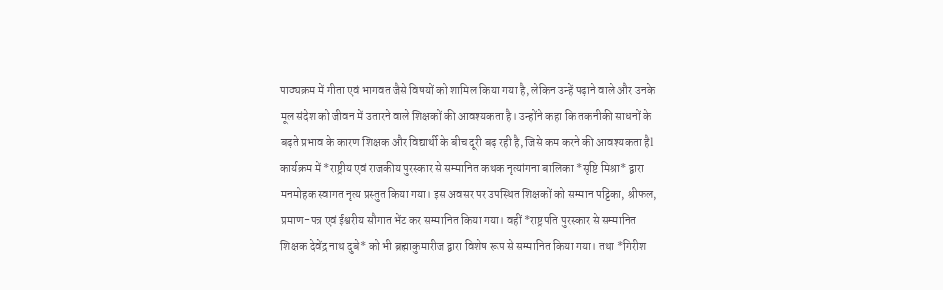पाठ्यक्रम में गीता एवं भागवत जैसे विषयों को शामिल किया गया है, लेकिन उन्हें पढ़ाने वाले और उनके मूल संदेश को जीवन में उतारने वाले शिक्षकों की आवश्यकता है। उन्होंने कहा कि तकनीकी साधनों के बढ़ते प्रभाव के कारण शिक्षक और विद्यार्थी के बीच दूरी बढ़ रही है, जिसे कम करने की आवश्यकता हैl
कार्यक्रम में *राष्ट्रीय एवं राजकीय पुरस्कार से सम्मानित कथक नृत्यांगना बालिका *सृष्टि मिश्रा* द्वारा मनमोहक स्वागत नृत्य प्रस्तुत किया गया। इस अवसर पर उपस्थित शिक्षकों को सम्मान पट्टिका, श्रीफल, प्रमाण-पत्र एवं ईश्वरीय सौगात भेंट कर सम्मानित किया गया। वहीं *राष्ट्रपति पुरस्कार से सम्मानित शिक्षक देवेंद्र नाथ दुबे* को भी ब्रह्माकुमारीज द्वारा विशेष रूप से सम्मानित किया गया। तथा *गिरीश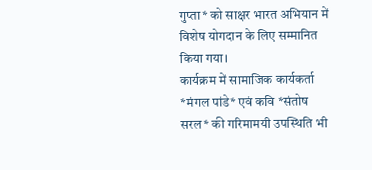गुप्ता* को साक्षर भारत अभियान में विशेष योगदान के लिए सम्मानित किया गया।
कार्यक्रम में सामाजिक कार्यकर्ता *मंगल पांडे* एवं कवि *संतोष सरल* की गरिमामयी उपस्थिति भी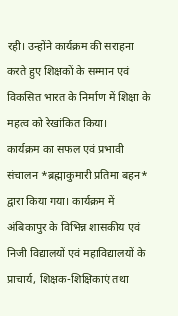रही। उन्होंने कार्यक्रम की सराहना करते हुए शिक्षकों के सम्मान एवं विकसित भारत के निर्माण में शिक्षा के महत्व को रेखांकित किया।
कार्यक्रम का सफल एवं प्रभावी संचालन *ब्रह्माकुमारी प्रतिमा बहन* द्वारा किया गया। कार्यक्रम में अंबिकापुर के विभिन्न शासकीय एवं निजी विद्यालयों एवं महाविद्यालयों के प्राचार्य, शिक्षक-शिक्षिकाएं तथा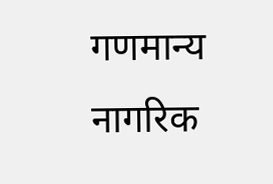गणमान्य नागरिक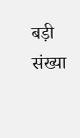बड़ी संख्या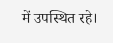में उपस्थित रहे।